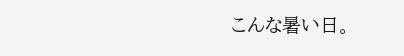こんな暑い日。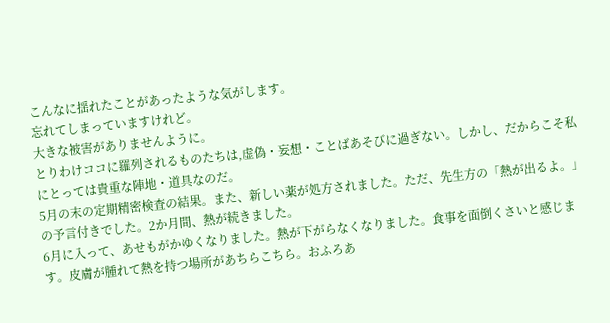こんなに揺れたことがあったような気がします。
忘れてしまっていますけれど。
大きな被害がありませんように。
とりわけココに羅列されるものたちは,虚偽・妄想・ことばあそびに過ぎない。しかし、だからこそ私にとっては貴重な陣地・道具なのだ。
5月の末の定期精密検査の結果。また、新しい薬が処方されました。ただ、先生方の「熱が出るよ。」の予言付きでした。2か月間、熱が続きました。
6月に入って、あせもがかゆくなりました。熱が下がらなくなりました。食事を面倒くさいと感じます。皮膚が腫れて熱を持つ場所があちらこちら。おふろあ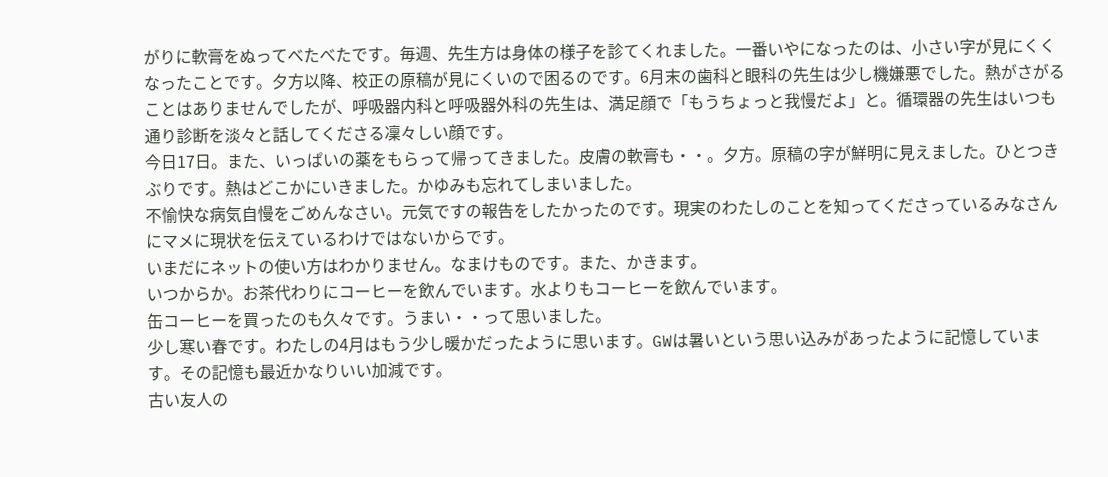がりに軟膏をぬってべたべたです。毎週、先生方は身体の様子を診てくれました。一番いやになったのは、小さい字が見にくくなったことです。夕方以降、校正の原稿が見にくいので困るのです。6月末の歯科と眼科の先生は少し機嫌悪でした。熱がさがることはありませんでしたが、呼吸器内科と呼吸器外科の先生は、満足顔で「もうちょっと我慢だよ」と。循環器の先生はいつも通り診断を淡々と話してくださる凜々しい顔です。
今日17日。また、いっぱいの薬をもらって帰ってきました。皮膚の軟膏も・・。夕方。原稿の字が鮮明に見えました。ひとつきぶりです。熱はどこかにいきました。かゆみも忘れてしまいました。
不愉快な病気自慢をごめんなさい。元気ですの報告をしたかったのです。現実のわたしのことを知ってくださっているみなさんにマメに現状を伝えているわけではないからです。
いまだにネットの使い方はわかりません。なまけものです。また、かきます。
いつからか。お茶代わりにコーヒーを飲んでいます。水よりもコーヒーを飲んでいます。
缶コーヒーを買ったのも久々です。うまい・・って思いました。
少し寒い春です。わたしの4月はもう少し暖かだったように思います。GWは暑いという思い込みがあったように記憶しています。その記憶も最近かなりいい加減です。
古い友人の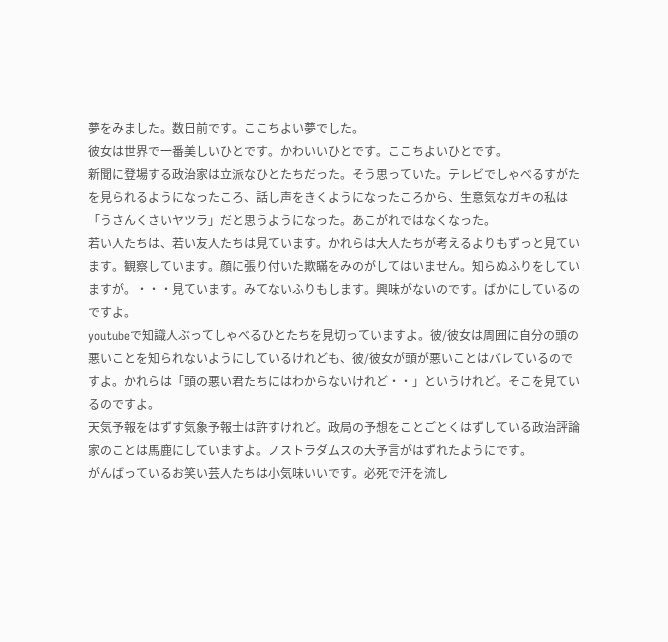夢をみました。数日前です。ここちよい夢でした。
彼女は世界で一番美しいひとです。かわいいひとです。ここちよいひとです。
新聞に登場する政治家は立派なひとたちだった。そう思っていた。テレビでしゃべるすがたを見られるようになったころ、話し声をきくようになったころから、生意気なガキの私は「うさんくさいヤツラ」だと思うようになった。あこがれではなくなった。
若い人たちは、若い友人たちは見ています。かれらは大人たちが考えるよりもずっと見ています。観察しています。顔に張り付いた欺瞞をみのがしてはいません。知らぬふりをしていますが。・・・見ています。みてないふりもします。興味がないのです。ばかにしているのですよ。
youtubeで知識人ぶってしゃべるひとたちを見切っていますよ。彼/彼女は周囲に自分の頭の悪いことを知られないようにしているけれども、彼/彼女が頭が悪いことはバレているのですよ。かれらは「頭の悪い君たちにはわからないけれど・・」というけれど。そこを見ているのですよ。
天気予報をはずす気象予報士は許すけれど。政局の予想をことごとくはずしている政治評論家のことは馬鹿にしていますよ。ノストラダムスの大予言がはずれたようにです。
がんばっているお笑い芸人たちは小気味いいです。必死で汗を流し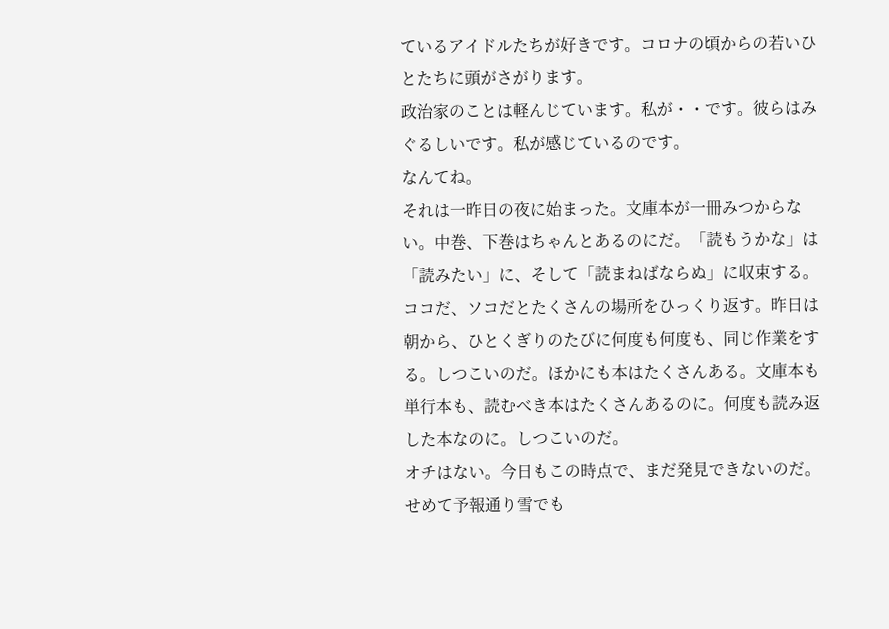ているアイドルたちが好きです。コロナの頃からの若いひとたちに頭がさがります。
政治家のことは軽んじています。私が・・です。彼らはみぐるしいです。私が感じているのです。
なんてね。
それは一昨日の夜に始まった。文庫本が一冊みつからない。中巻、下巻はちゃんとあるのにだ。「読もうかな」は「読みたい」に、そして「読まねばならぬ」に収束する。ココだ、ソコだとたくさんの場所をひっくり返す。昨日は朝から、ひとくぎりのたびに何度も何度も、同じ作業をする。しつこいのだ。ほかにも本はたくさんある。文庫本も単行本も、読むべき本はたくさんあるのに。何度も読み返した本なのに。しつこいのだ。
オチはない。今日もこの時点で、まだ発見できないのだ。
せめて予報通り雪でも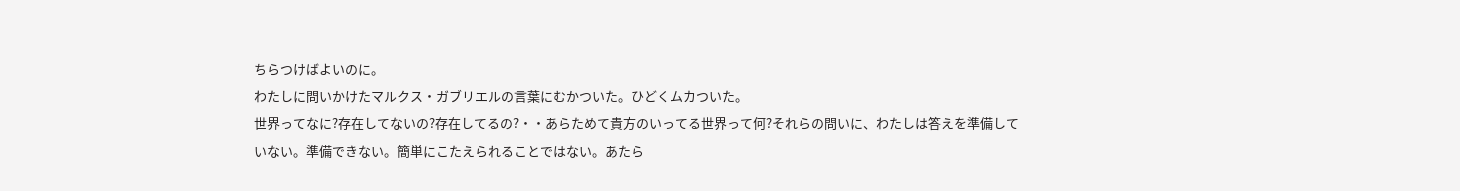ちらつけばよいのに。
わたしに問いかけたマルクス・ガブリエルの言葉にむかついた。ひどくムカついた。
世界ってなに?存在してないの?存在してるの?・・あらためて貴方のいってる世界って何?それらの問いに、わたしは答えを準備していない。準備できない。簡単にこたえられることではない。あたら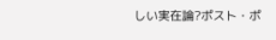しい実在論?ポスト・ポ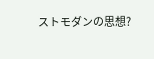ストモダンの思想?